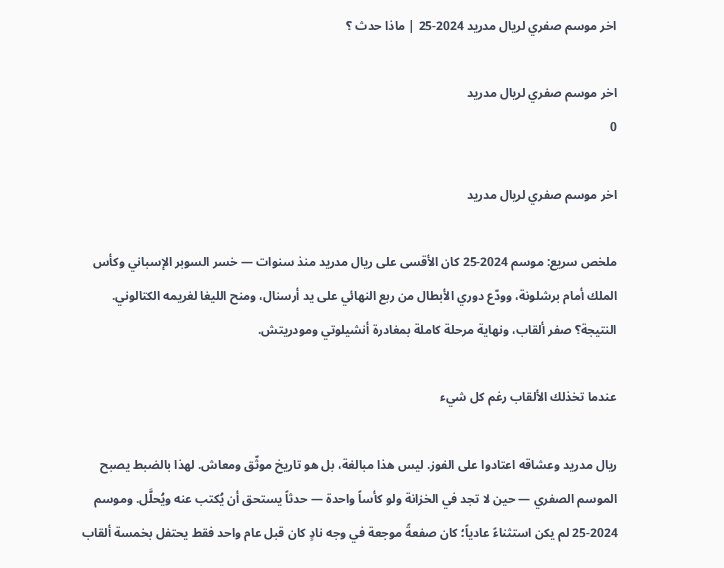اخر موسم صفري لريال مدريد 2024-25 | ماذا حدث ؟

اخر موسم صفري لريال مدريد
0

اخر موسم صفري لريال مدريد

ملخص سريع: موسم 2024-25 كان الأقسى على ريال مدريد منذ سنوات — خسر السوبر الإسباني وكأس الملك أمام برشلونة، وودّع دوري الأبطال من ربع النهائي على يد أرسنال، ومنح الليغا لغريمه الكتالوني. النتيجة؟ صفر ألقاب، ونهاية مرحلة كاملة بمغادرة أنشيلوتي ومودريتش.

عندما تخذلك الألقاب رغم كل شيء

ريال مدريد وعشاقه اعتادوا على الفوز. ليس هذا مبالغة، بل هو تاريخ موثّق ومعاش. لهذا بالضبط يصبح الموسم الصفري — حين لا تجد في الخزانة ولو كأساً واحدة — حدثاً يستحق أن يُكتب عنه ويُحلَّل. وموسم 2024-25 لم يكن استثناءً عادياً؛ كان صفعةً موجعة في وجه نادٍ كان قبل عام واحد فقط يحتفل بخمسة ألقاب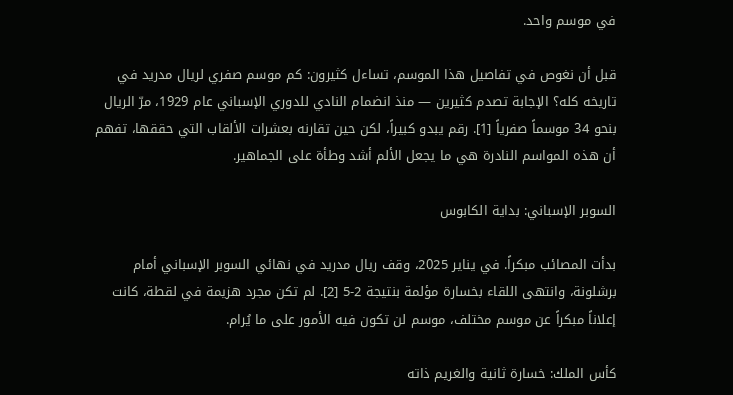في موسم واحد.

قبل أن نغوص في تفاصيل هذا الموسم، تساءل كثيرون: كم موسم صفري لريال مدريد في تاريخه كله؟ الإجابة تصدم كثيرين — منذ انضمام النادي للدوري الإسباني عام 1929، مرّ الريال بنحو 34 موسماً صفرياً [1]. رقم يبدو كبيراً، لكن حين تقارنه بعشرات الألقاب التي حققها، تفهم أن هذه المواسم النادرة هي ما يجعل الألم أشد وطأة على الجماهير.

السوبر الإسباني: بداية الكابوس

بدأت المصائب مبكراً. في يناير 2025، وقف ريال مدريد في نهائي السوبر الإسباني أمام برشلونة، وانتهى اللقاء بخسارة مؤلمة بنتيجة 2-5 [2]. لم تكن مجرد هزيمة في لقطة، كانت إعلاناً مبكراً عن موسم مختلف، موسم لن تكون فيه الأمور على ما يُرام.

كأس الملك: خسارة ثانية والغريم ذاته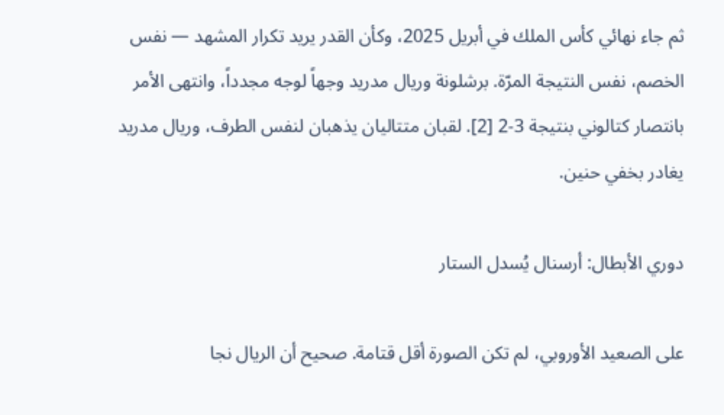ثم جاء نهائي كأس الملك في أبريل 2025، وكأن القدر يريد تكرار المشهد — نفس الخصم، نفس النتيجة المرّة. برشلونة وريال مدريد وجهاً لوجه مجدداً، وانتهى الأمر بانتصار كتالوني بنتيجة 3-2 [2]. لقبان متتاليان يذهبان لنفس الطرف، وريال مدريد يغادر بخفي حنين.

دوري الأبطال: أرسنال يُسدل الستار

على الصعيد الأوروبي، لم تكن الصورة أقل قتامة. صحيح أن الريال نجا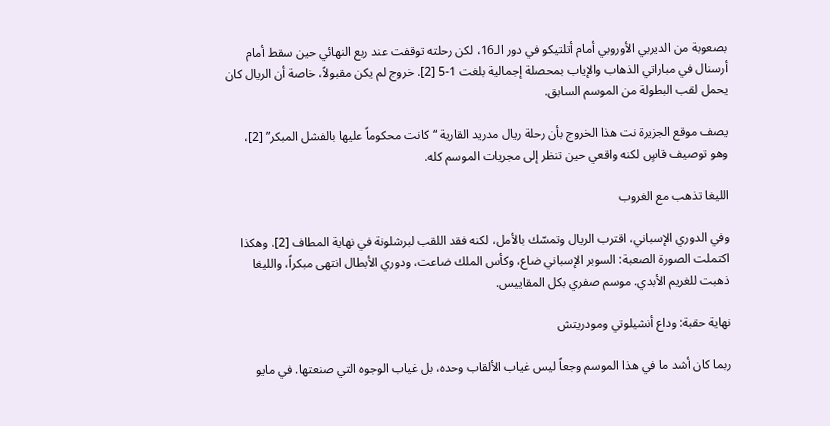بصعوبة من الديربي الأوروبي أمام أتلتيكو في دور الـ16، لكن رحلته توقفت عند ربع النهائي حين سقط أمام أرسنال في مباراتي الذهاب والإياب بمحصلة إجمالية بلغت 1-5 [2]. خروج لم يكن مقبولاً، خاصة أن الريال كان يحمل لقب البطولة من الموسم السابق.

يصف موقع الجزيرة نت هذا الخروج بأن رحلة ريال مدريد القارية “كانت محكوماً عليها بالفشل المبكر” [2]، وهو توصيف قاسٍ لكنه واقعي حين تنظر إلى مجريات الموسم كله.

الليغا تذهب مع الغروب

وفي الدوري الإسباني، اقترب الريال وتمسّك بالأمل، لكنه فقد اللقب لبرشلونة في نهاية المطاف [2]. وهكذا اكتملت الصورة الصعبة: السوبر الإسباني ضاع، وكأس الملك ضاعت، ودوري الأبطال انتهى مبكراً، والليغا ذهبت للغريم الأبدي. موسم صفري بكل المقاييس.

نهاية حقبة: وداع أنشيلوتي ومودريتش

ربما كان أشد ما في هذا الموسم وجعاً ليس غياب الألقاب وحده، بل غياب الوجوه التي صنعتها. في مايو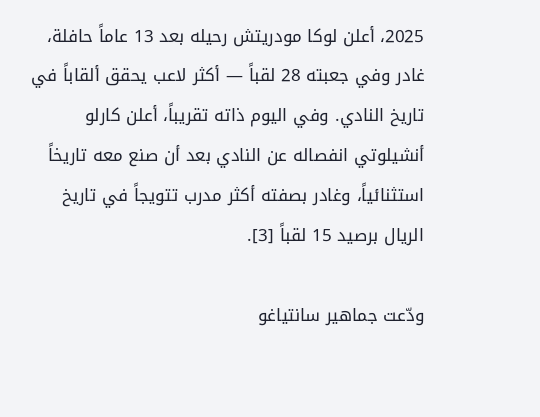2025، أعلن لوكا مودريتش رحيله بعد 13 عاماً حافلة، غادر وفي جعبته 28 لقباً — أكثر لاعب يحقق ألقاباً في تاريخ النادي. وفي اليوم ذاته تقريباً، أعلن كارلو أنشيلوتي انفصاله عن النادي بعد أن صنع معه تاريخاً استثنائياً، وغادر بصفته أكثر مدرب تتويجاً في تاريخ الريال برصيد 15 لقباً [3].

ودّعت جماهير سانتياغو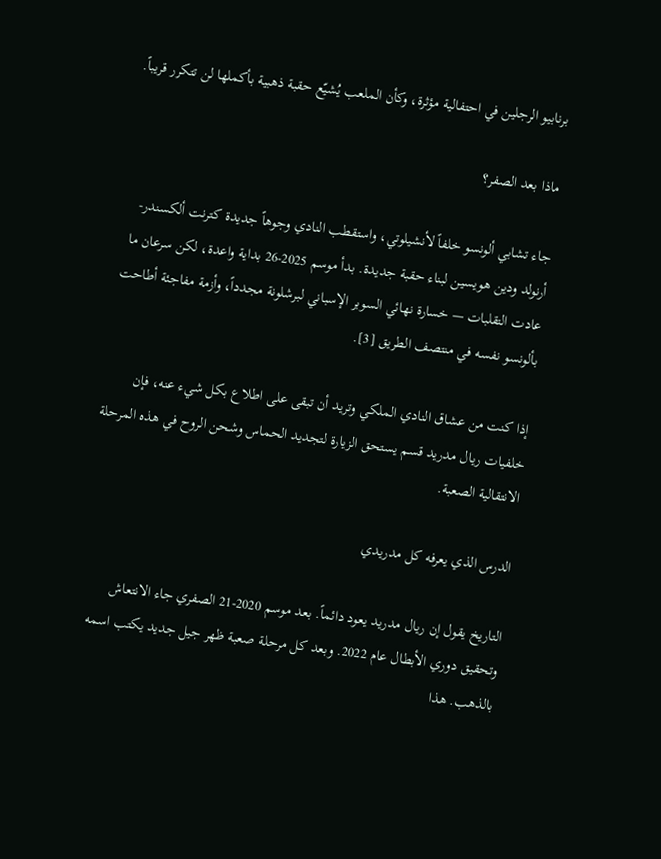برنابيو الرجلين في احتفالية مؤثرة، وكأن الملعب يُشيّع حقبة ذهبية بأكملها لن تتكرر قريباً.

ماذا بعد الصفر؟

جاء تشابي ألونسو خلفاً لأنشيلوتي، واستقطب النادي وجوهاً جديدة كترنت ألكسندر-أرنولد ودين هويسين لبناء حقبة جديدة. بدأ موسم 2025-26 بداية واعدة، لكن سرعان ما عادت التقلبات — خسارة نهائي السوبر الإسباني لبرشلونة مجدداً، وأزمة مفاجئة أطاحت بألونسو نفسه في منتصف الطريق [3].

إذا كنت من عشاق النادي الملكي وتريد أن تبقى على اطلاع بكل شيء عنه، فإن خلفيات ريال مدريد قسم يستحق الزيارة لتجديد الحماس وشحن الروح في هذه المرحلة الانتقالية الصعبة.

الدرس الذي يعرفه كل مدريدي

التاريخ يقول إن ريال مدريد يعود دائماً. بعد موسم 2020-21 الصفري جاء الانتعاش وتحقيق دوري الأبطال عام 2022. وبعد كل مرحلة صعبة ظهر جيل جديد يكتب اسمه بالذهب. هذا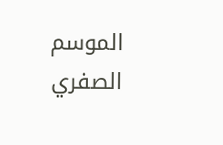الموسم الصفري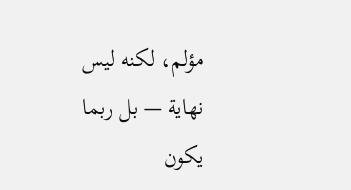مؤلم، لكنه ليس نهاية — بل ربما يكون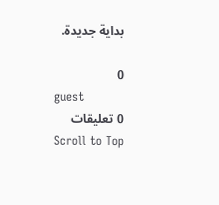بداية جديدة.

0
guest
0 تعليقات
Scroll to Top